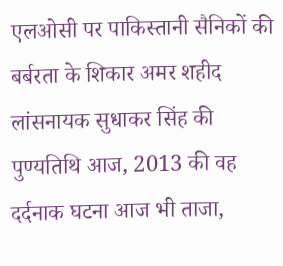एलओसी पर पाकिस्तानी सैनिकों की बर्बरता के शिकार अमर शहीद लांसनायक सुधाकर सिंह की पुण्यतिथि आज, 2013 की वह दर्दनाक घटना आज भी ताजा,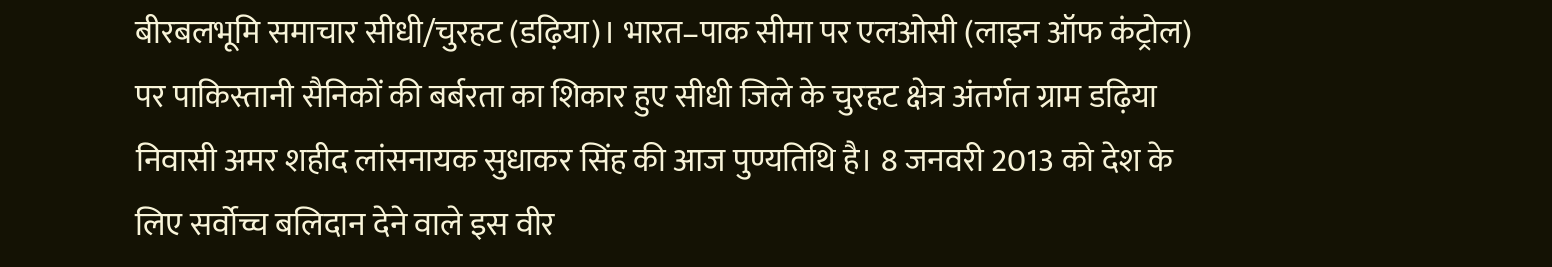बीरबलभूमि समाचार सीधी/चुरहट (डढ़िया)। भारत–पाक सीमा पर एलओसी (लाइन ऑफ कंट्रोल) पर पाकिस्तानी सैनिकों की बर्बरता का शिकार हुए सीधी जिले के चुरहट क्षेत्र अंतर्गत ग्राम डढ़िया निवासी अमर शहीद लांसनायक सुधाकर सिंह की आज पुण्यतिथि है। 8 जनवरी 2013 को देश के लिए सर्वोच्च बलिदान देने वाले इस वीर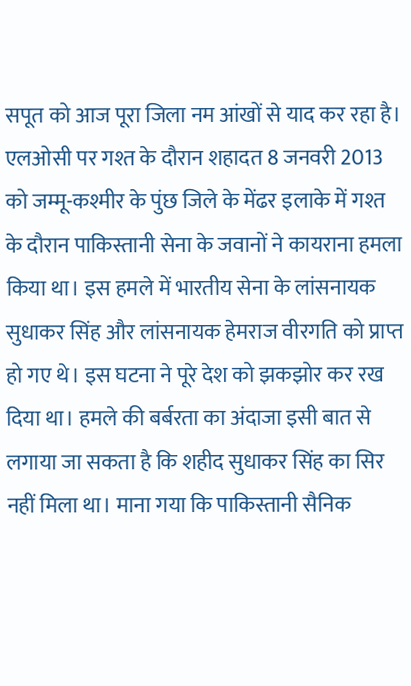सपूत को आज पूरा जिला नम आंखों से याद कर रहा है। एलओसी पर गश्त के दौरान शहादत 8 जनवरी 2013 को जम्मू-कश्मीर के पुंछ जिले के मेंढर इलाके में गश्त के दौरान पाकिस्तानी सेना के जवानों ने कायराना हमला किया था। इस हमले में भारतीय सेना के लांसनायक सुधाकर सिंह और लांसनायक हेमराज वीरगति को प्राप्त हो गए थे। इस घटना ने पूरे देश को झकझोर कर रख दिया था। हमले की बर्बरता का अंदाजा इसी बात से लगाया जा सकता है कि शहीद सुधाकर सिंह का सिर नहीं मिला था। माना गया कि पाकिस्तानी सैनिक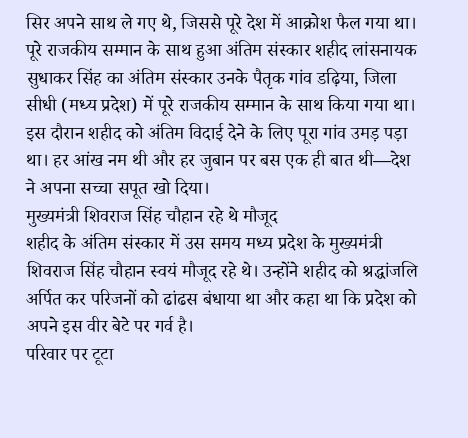सिर अपने साथ ले गए थे, जिससे पूरे देश में आक्रोश फैल गया था। पूरे राजकीय सम्मान के साथ हुआ अंतिम संस्कार शहीद लांसनायक सुधाकर सिंह का अंतिम संस्कार उनके पैतृक गांव डढ़िया, जिला सीधी (मध्य प्रदेश) में पूरे राजकीय सम्मान के साथ किया गया था। इस दौरान शहीद को अंतिम विदाई देने के लिए पूरा गांव उमड़ पड़ा था। हर आंख नम थी और हर जुबान पर बस एक ही बात थी—देश ने अपना सच्चा सपूत खो दिया।
मुख्यमंत्री शिवराज सिंह चौहान रहे थे मौजूद
शहीद के अंतिम संस्कार में उस समय मध्य प्रदेश के मुख्यमंत्री शिवराज सिंह चौहान स्वयं मौजूद रहे थे। उन्होंने शहीद को श्रद्धांजलि अर्पित कर परिजनों को ढांढस बंधाया था और कहा था कि प्रदेश को अपने इस वीर बेटे पर गर्व है।
परिवार पर टूटा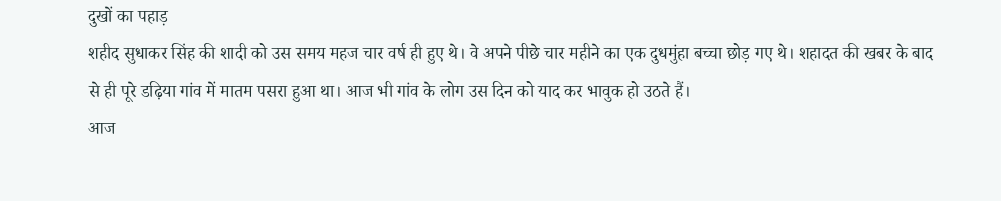दुखों का पहाड़
शहीद सुधाकर सिंह की शादी को उस समय महज चार वर्ष ही हुए थे। वे अपने पीछे चार महीने का एक दुधमुंहा बच्चा छोड़ गए थे। शहादत की खबर के बाद से ही पूरे डढ़िया गांव में मातम पसरा हुआ था। आज भी गांव के लोग उस दिन को याद कर भावुक हो उठते हैं।
आज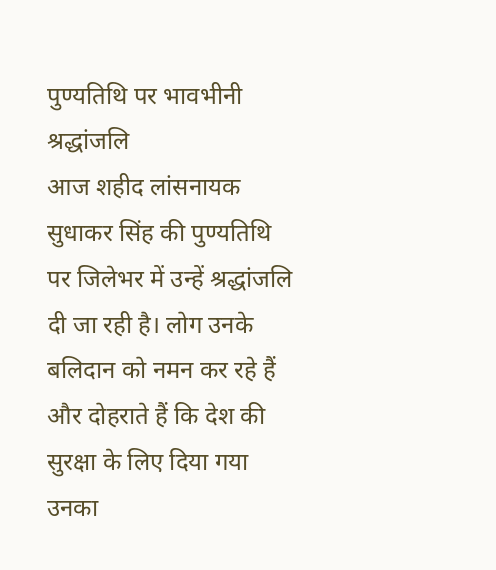पुण्यतिथि पर भावभीनी श्रद्धांजलि
आज शहीद लांसनायक सुधाकर सिंह की पुण्यतिथि पर जिलेभर में उन्हें श्रद्धांजलि दी जा रही है। लोग उनके बलिदान को नमन कर रहे हैं और दोहराते हैं कि देश की सुरक्षा के लिए दिया गया उनका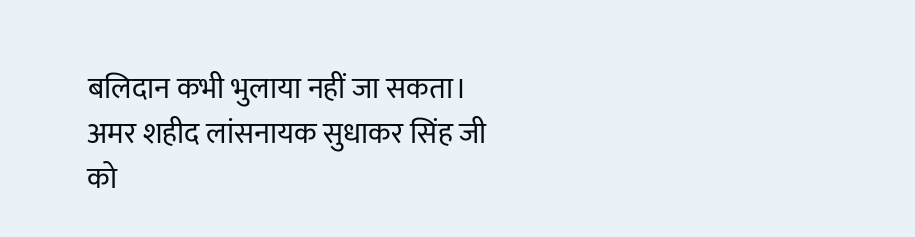बलिदान कभी भुलाया नहीं जा सकता।
अमर शहीद लांसनायक सुधाकर सिंह जी को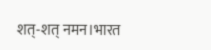शत्-शत् नमन।भारत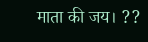माता की जय। ??